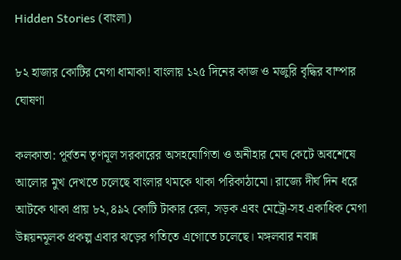Hidden Stories (বাংলা)

৮২ হাজার কোটির মেগা ধামাকা! বাংলায় ১২৫ দিনের কাজ ও মজুরি বৃদ্ধির বাম্পার ঘোষণা

কলকাতা: পূর্বতন তৃণমূল সরকারের অসহযোগিতা ও অনীহার মেঘ কেটে অবশেষে আলোর মুখ দেখতে চলেছে বাংলার থমকে থাকা পরিকাঠামো। রাজ্যে দীর্ঘ দিন ধরে আটকে থাকা প্রায় ৮২,৪৯২ কোটি টাকার রেল, সড়ক এবং মেট্রো-সহ একাধিক মেগা উন্নয়নমূলক প্রকল্প এবার ঝড়ের গতিতে এগোতে চলেছে। মঙ্গলবার নবান্ন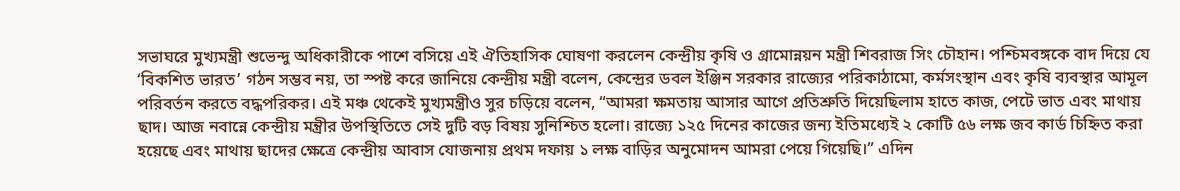সভাঘরে মুখ্যমন্ত্রী শুভেন্দু অধিকারীকে পাশে বসিয়ে এই ঐতিহাসিক ঘোষণা করলেন কেন্দ্রীয় কৃষি ও গ্রামোন্নয়ন মন্ত্রী শিবরাজ সিং চৌহান। পশ্চিমবঙ্গকে বাদ দিয়ে যে ‘বিকশিত ভারত’ গঠন সম্ভব নয়, তা স্পষ্ট করে জানিয়ে কেন্দ্রীয় মন্ত্রী বলেন, কেন্দ্রের ডবল ইঞ্জিন সরকার রাজ্যের পরিকাঠামো, কর্মসংস্থান এবং কৃষি ব্যবস্থার আমূল পরিবর্তন করতে বদ্ধপরিকর। এই মঞ্চ থেকেই মুখ্যমন্ত্রীও সুর চড়িয়ে বলেন, “আমরা ক্ষমতায় আসার আগে প্রতিশ্রুতি দিয়েছিলাম হাতে কাজ, পেটে ভাত এবং মাথায় ছাদ। আজ নবান্নে কেন্দ্রীয় মন্ত্রীর উপস্থিতিতে সেই দুটি বড় বিষয় সুনিশ্চিত হলো। রাজ্যে ১২৫ দিনের কাজের জন্য ইতিমধ্যেই ২ কোটি ৫৬ লক্ষ জব কার্ড চিহ্নিত করা হয়েছে এবং মাথায় ছাদের ক্ষেত্রে কেন্দ্রীয় আবাস যোজনায় প্রথম দফায় ১ লক্ষ বাড়ির অনুমোদন আমরা পেয়ে গিয়েছি।” এদিন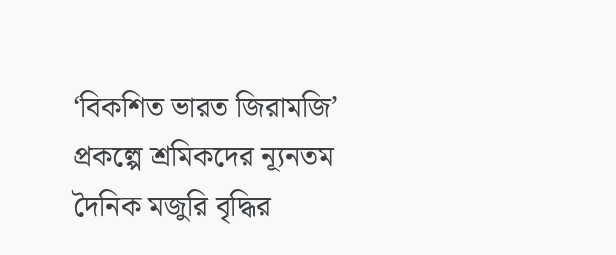‘বিকশিত ভারত জিরামজি’ প্রকল্পে শ্রমিকদের ন্যূনতম দৈনিক মজুরি বৃদ্ধির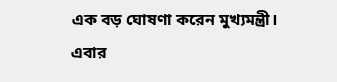এক বড় ঘোষণা করেন মুখ্যমন্ত্রী। এবার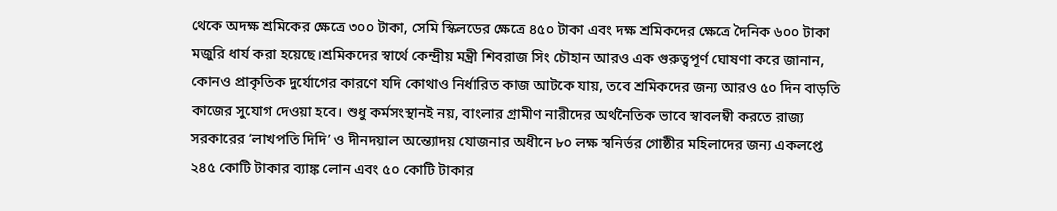থেকে অদক্ষ শ্রমিকের ক্ষেত্রে ৩০০ টাকা, সেমি স্কিলডের ক্ষেত্রে ৪৫০ টাকা এবং দক্ষ শ্রমিকদের ক্ষেত্রে দৈনিক ৬০০ টাকা মজুরি ধার্য করা হয়েছে।শ্রমিকদের স্বার্থে কেন্দ্রীয় মন্ত্রী শিবরাজ সিং চৌহান আরও এক গুরুত্বপূর্ণ ঘোষণা করে জানান, কোনও প্রাকৃতিক দুর্যোগের কারণে যদি কোথাও নির্ধারিত কাজ আটকে যায়, তবে শ্রমিকদের জন্য আরও ৫০ দিন বাড়তি কাজের সুযোগ দেওয়া হবে। শুধু কর্মসংস্থানই নয়, বাংলার গ্রামীণ নারীদের অর্থনৈতিক ভাবে স্বাবলম্বী করতে রাজ্য সরকারের ‘লাখপতি দিদি’ ও দীনদয়াল অন্ত্যোদয় যোজনার অধীনে ৮০ লক্ষ স্বনির্ভর গোষ্ঠীর মহিলাদের জন্য একলপ্তে ২৪৫ কোটি টাকার ব্যাঙ্ক লোন এবং ৫০ কোটি টাকার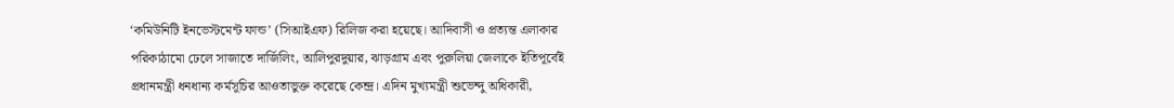‘কমিউনিটি ইনভেস্টমেন্ট ফান্ড’ (সিআইএফ) রিলিজ করা হয়েছে। আদিবাসী ও প্রত্যন্ত এলাকার পরিকাঠামো ঢেলে সাজাতে দার্জিলিং, আলিপুরদুয়ার, ঝাড়গ্রাম এবং পুরুলিয়া জেলাকে ইতিপূর্বেই প্রধানমন্ত্রী ধনধান্য কর্মসূচির আওতাভুক্ত করেছে কেন্দ্র। এদিন মুখ্যমন্ত্রী শুভেন্দু অধিকারী,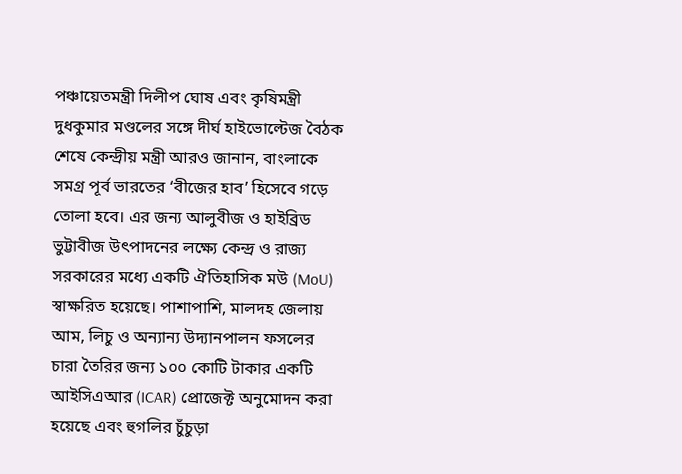পঞ্চায়েতমন্ত্রী দিলীপ ঘোষ এবং কৃষিমন্ত্রী দুধকুমার মণ্ডলের সঙ্গে দীর্ঘ হাইভোল্টেজ বৈঠক শেষে কেন্দ্রীয় মন্ত্রী আরও জানান, বাংলাকে সমগ্র পূর্ব ভারতের ‘বীজের হাব’ হিসেবে গড়ে তোলা হবে। এর জন্য আলুবীজ ও হাইব্রিড ভুট্টাবীজ উৎপাদনের লক্ষ্যে কেন্দ্র ও রাজ্য সরকারের মধ্যে একটি ঐতিহাসিক মউ (MoU) স্বাক্ষরিত হয়েছে। পাশাপাশি, মালদহ জেলায় আম, লিচু ও অন্যান্য উদ্যানপালন ফসলের চারা তৈরির জন্য ১০০ কোটি টাকার একটি আইসিএআর (ICAR) প্রোজেক্ট অনুমোদন করা হয়েছে এবং হুগলির চুঁচুড়া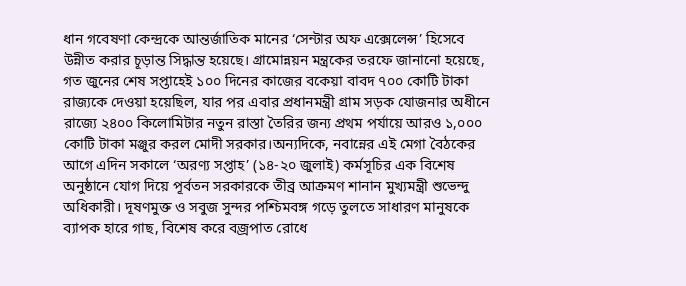ধান গবেষণা কেন্দ্রকে আন্তর্জাতিক মানের ‘সেন্টার অফ এক্সেলেন্স’ হিসেবে উন্নীত করার চূড়ান্ত সিদ্ধান্ত হয়েছে। গ্রামোন্নয়ন মন্ত্রকের তরফে জানানো হয়েছে, গত জুনের শেষ সপ্তাহেই ১০০ দিনের কাজের বকেয়া বাবদ ৭০০ কোটি টাকা রাজ্যকে দেওয়া হয়েছিল, যার পর এবার প্রধানমন্ত্রী গ্রাম সড়ক যোজনার অধীনে রাজ্যে ২৪০০ কিলোমিটার নতুন রাস্তা তৈরির জন্য প্রথম পর্যায়ে আরও ১,০০০ কোটি টাকা মঞ্জুর করল মোদী সরকার।অন্যদিকে, নবান্নের এই মেগা বৈঠকের আগে এদিন সকালে ‘অরণ্য সপ্তাহ’ (১৪-২০ জুলাই) কর্মসূচির এক বিশেষ অনুষ্ঠানে যোগ দিয়ে পূর্বতন সরকারকে তীব্র আক্রমণ শানান মুখ্যমন্ত্রী শুভেন্দু অধিকারী। দূষণমুক্ত ও সবুজ সুন্দর পশ্চিমবঙ্গ গড়ে তুলতে সাধারণ মানুষকে ব্যাপক হারে গাছ, বিশেষ করে বজ্রপাত রোধে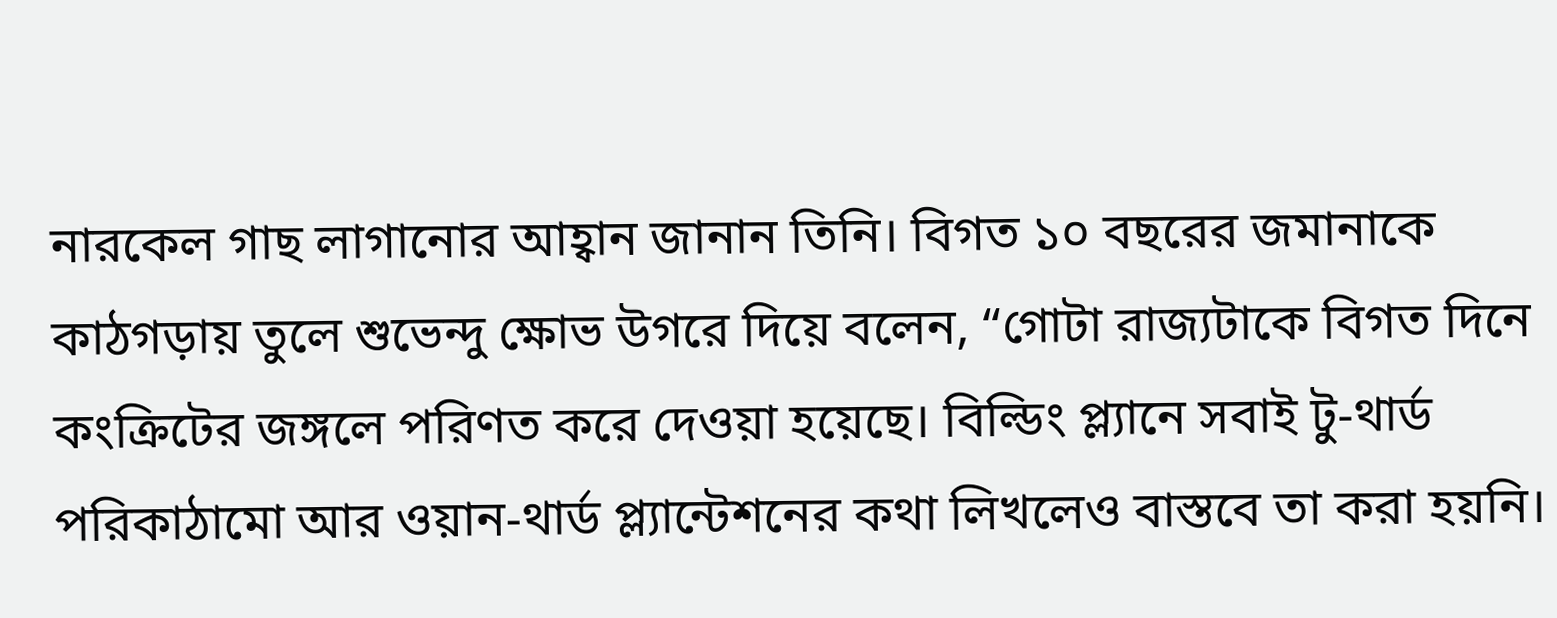নারকেল গাছ লাগানোর আহ্বান জানান তিনি। বিগত ১০ বছরের জমানাকে কাঠগড়ায় তুলে শুভেন্দু ক্ষোভ উগরে দিয়ে বলেন, “গোটা রাজ্যটাকে বিগত দিনে কংক্রিটের জঙ্গলে পরিণত করে দেওয়া হয়েছে। বিল্ডিং প্ল্যানে সবাই টু-থার্ড পরিকাঠামো আর ওয়ান-থার্ড প্ল্যান্টেশনের কথা লিখলেও বাস্তবে তা করা হয়নি।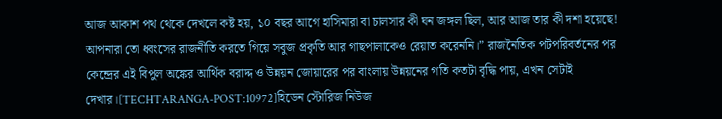আজ আকাশ পথ থেকে দেখলে কষ্ট হয়, ১০ বছর আগে হাসিমারা বা চালসার কী ঘন জঙ্গল ছিল, আর আজ তার কী দশা হয়েছে! আপনারা তো ধ্বংসের রাজনীতি করতে গিয়ে সবুজ প্রকৃতি আর গাছপালাকেও রেয়াত করেননি।” রাজনৈতিক পটপরিবর্তনের পর কেন্দ্রের এই বিপুল অঙ্কের আর্থিক বরাদ্দ ও উন্নয়ন জোয়ারের পর বাংলায় উন্নয়নের গতি কতটা বৃদ্ধি পায়, এখন সেটাই দেখার।[TECHTARANGA-POST:10972]হিডেন স্টোরিজ নিউজ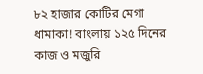৮২ হাজার কোটির মেগা ধামাকা! বাংলায় ১২৫ দিনের কাজ ও মজুরি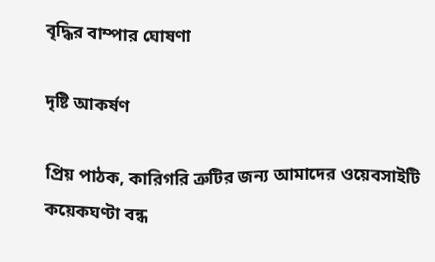বৃদ্ধির বাম্পার ঘোষণা

দৃষ্টি আকর্ষণ

প্রিয় পাঠক, কারিগরি ত্রুটির জন্য আমাদের ওয়েবসাইটি কয়েকঘণ্টা বন্ধ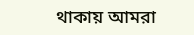থাকায় আমরা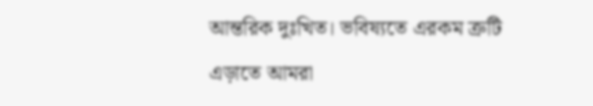আন্তরিক দুঃখিত। ভবিষ্যতে এরকম ত্রুটি এড়াতে আমরা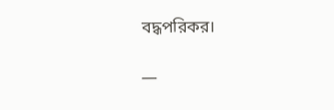বদ্ধপরিকর।

—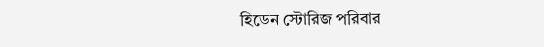হিডেন স্টোরিজ পরিবার